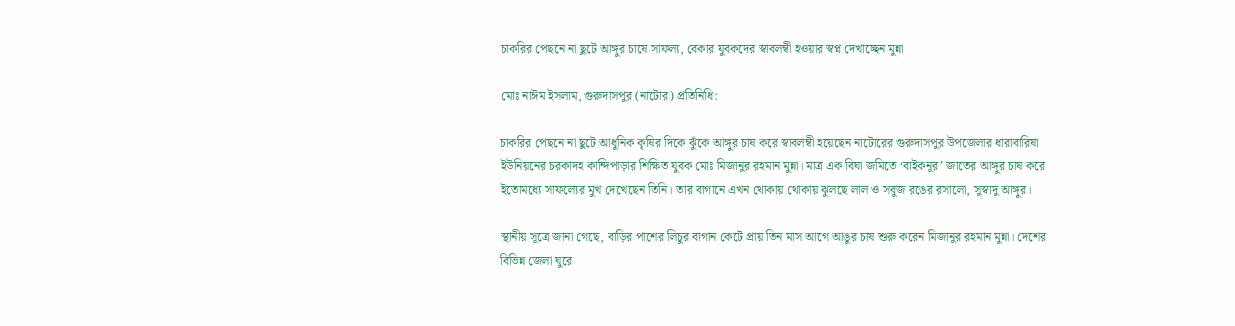চাকরির পেছনে না ছুটে আঙ্গুর চাষে সাফল্য, বেকার যুবকদের স্বাবলম্বী হওয়ার স্বপ্ন দেখাচ্ছেন মুন্না

মোঃ নাঈম ইসলাম, গুরুদাসপুর (নাটোর) প্রতিনিধি:

চাকরির পেছনে না ছুটে আধুনিক কৃষির দিকে ঝুঁকে আঙ্গুর চাষ করে স্বাবলম্বী হয়েছেন নাটোরের গুরুদাসপুর উপজেলার ধারাবারিষা ইউনিয়নের চরকাদহ কান্দিপাড়ার শিক্ষিত যুবক মোঃ মিজানুর রহমান মুন্না। মাত্র এক বিঘা জমিতে ‘বাইকনূর’ জাতের আঙ্গুর চাষ করে ইতোমধ্যে সাফল্যের মুখ দেখেছেন তিনি। তার বাগানে এখন থোকায় থোকায় ঝুলছে লাল ও সবুজ রঙের রসালো, সুস্বাদু আঙ্গুর।

স্থানীয় সূত্রে জানা গেছে, বাড়ির পাশের লিচুর বাগান কেটে প্রায় তিন মাস আগে আঙুর চাষ শুরু করেন মিজানুর রহমান মুন্না। দেশের বিভিন্ন জেলা ঘুরে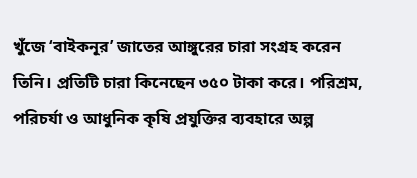খুঁজে ‘বাইকনূর’ জাতের আঙ্গুরের চারা সংগ্রহ করেন তিনি। প্রতিটি চারা কিনেছেন ৩৫০ টাকা করে। পরিশ্রম, পরিচর্যা ও আধুনিক কৃষি প্রযুক্তির ব্যবহারে অল্প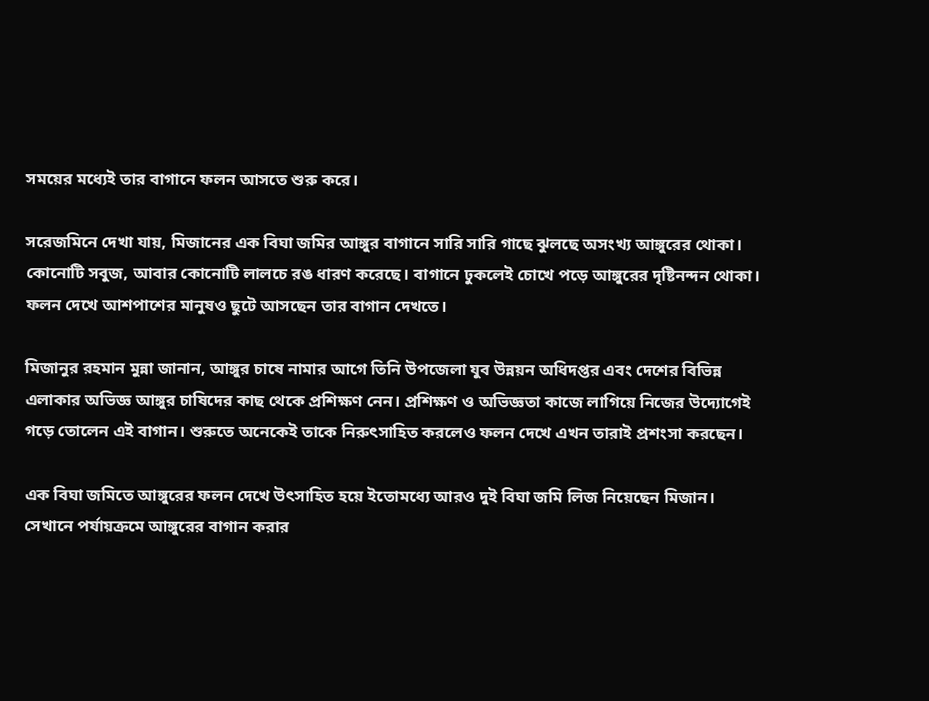সময়ের মধ্যেই তার বাগানে ফলন আসতে শুরু করে।

সরেজমিনে দেখা যায়, মিজানের এক বিঘা জমির আঙ্গুর বাগানে সারি সারি গাছে ঝুলছে অসংখ্য আঙ্গুরের থোকা। কোনোটি সবুজ, আবার কোনোটি লালচে রঙ ধারণ করেছে। বাগানে ঢুকলেই চোখে পড়ে আঙ্গুরের দৃষ্টিনন্দন থোকা। ফলন দেখে আশপাশের মানুষও ছুটে আসছেন তার বাগান দেখতে।

মিজানুর রহমান মুন্না জানান, আঙ্গুর চাষে নামার আগে তিনি উপজেলা যুব উন্নয়ন অধিদপ্তর এবং দেশের বিভিন্ন এলাকার অভিজ্ঞ আঙ্গুর চাষিদের কাছ থেকে প্রশিক্ষণ নেন। প্রশিক্ষণ ও অভিজ্ঞতা কাজে লাগিয়ে নিজের উদ্যোগেই গড়ে তোলেন এই বাগান। শুরুতে অনেকেই তাকে নিরুৎসাহিত করলেও ফলন দেখে এখন তারাই প্রশংসা করছেন।

এক বিঘা জমিতে আঙ্গুরের ফলন দেখে উৎসাহিত হয়ে ইতোমধ্যে আরও দুই বিঘা জমি লিজ নিয়েছেন মিজান। সেখানে পর্যায়ক্রমে আঙ্গুরের বাগান করার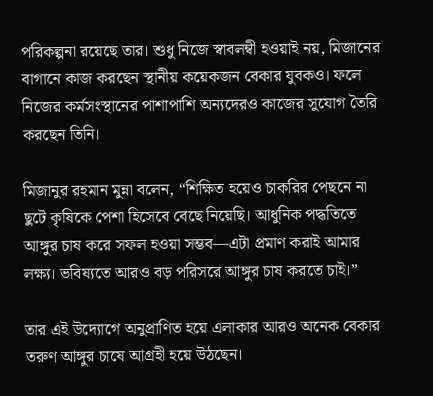পরিকল্পনা রয়েছে তার। শুধু নিজে স্বাবলম্বী হওয়াই নয়, মিজানের বাগানে কাজ করছেন স্থানীয় কয়েকজন বেকার যুবকও। ফলে নিজের কর্মসংস্থানের পাশাপাশি অন্যদেরও কাজের সুযোগ তৈরি করছেন তিনি।

মিজানুর রহমান মুন্না বলেন, “শিক্ষিত হয়েও চাকরির পেছনে না ছুটে কৃষিকে পেশা হিসেবে বেছে নিয়েছি। আধুনিক পদ্ধতিতে আঙ্গুর চাষ করে সফল হওয়া সম্ভব—এটা প্রমাণ করাই আমার লক্ষ্য। ভবিষ্যতে আরও বড় পরিসরে আঙ্গুর চাষ করতে চাই।”

তার এই উদ্যোগে অনুপ্রাণিত হয়ে এলাকার আরও অনেক বেকার তরুণ আঙ্গুর চাষে আগ্রহী হয়ে উঠছেন।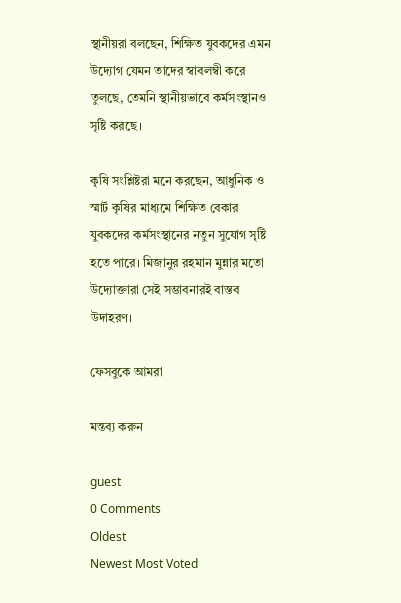স্থানীয়রা বলছেন, শিক্ষিত যুবকদের এমন উদ্যোগ যেমন তাদের স্বাবলম্বী করে তুলছে, তেমনি স্থানীয়ভাবে কর্মসংস্থানও সৃষ্টি করছে।

কৃষি সংশ্লিষ্টরা মনে করছেন, আধুনিক ও স্মার্ট কৃষির মাধ্যমে শিক্ষিত বেকার যুবকদের কর্মসংস্থানের নতুন সুযোগ সৃষ্টি হতে পারে। মিজানুর রহমান মুন্নার মতো উদ্যোক্তারা সেই সম্ভাবনারই বাস্তব উদাহরণ।

ফেসবুকে আমরা

মন্তব্য করুন

guest
0 Comments
Oldest
Newest Most Voted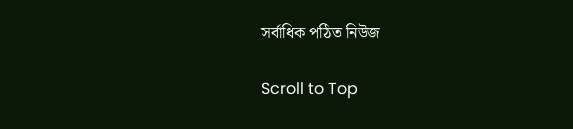সর্বাধিক পঠিত নিউজ

Scroll to Top